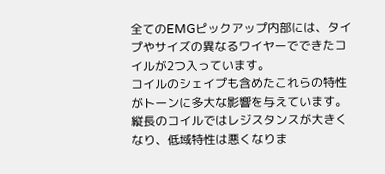全てのEMGピックアップ内部には、タイプやサイズの異なるワイヤーでできたコイルが2つ入っています。
コイルのシェイプも含めたこれらの特性がトーンに多大な影響を与えています。
縦長のコイルではレジスタンスが大きくなり、低域特性は悪くなりま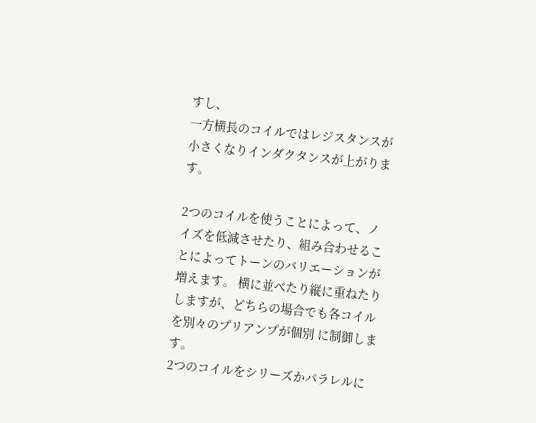すし、
一方横長のコイルではレジスタンスが小さくなりインダクタンスが上がります。

2つのコイルを使うことによって、ノイズを低減させたり、組み合わせることによってトーンのバリエーションが増えます。 横に並べたり縦に重ねたりしますが、どちらの場合でも各コイルを別々のプリアンプが個別 に制御します。
2つのコイルをシリーズかパラレルに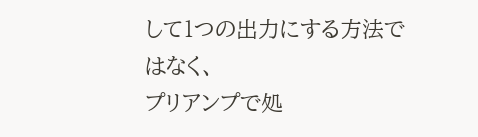して1つの出力にする方法ではなく、
プリアンプで処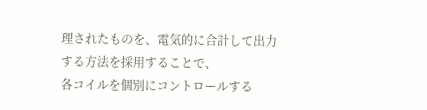理されたものを、電気的に合計して出力する方法を採用することで、
各コイルを個別にコントロールする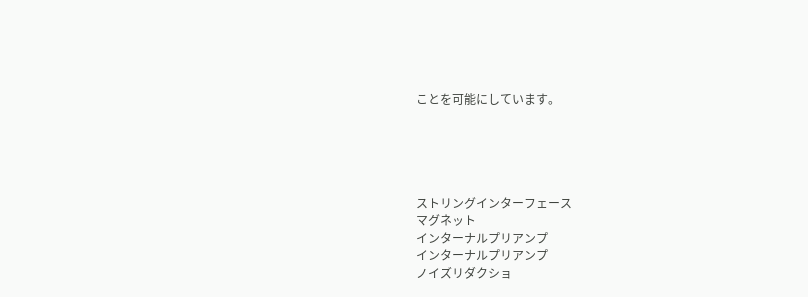ことを可能にしています。





ストリングインターフェース
マグネット
インターナルプリアンプ
インターナルプリアンプ
ノイズリダクショ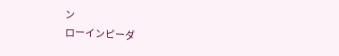ン
ローインピーダ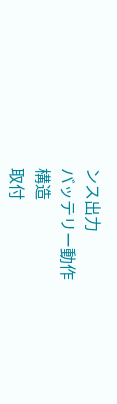ンス出力
バッテリー動作
構造
取付